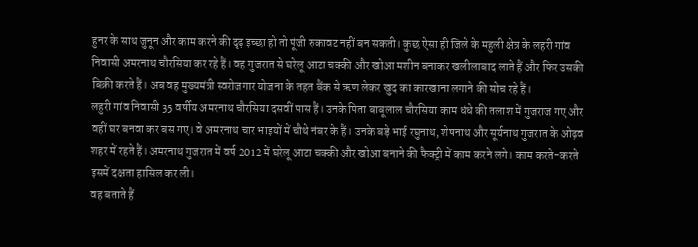हुनर के साथ जुनून और काम करने की दृढ़ इच्छा हो तो पूंजी रुकावट नहीं बन सकती। कुछ ऐसा ही जिले के महुली क्षेत्र के लहरी गांव निवासी अमरनाथ चौरसिया कर रहे हैं। वह गुजरात से घरेलू आटा चक्की और खोआ मशीन बनाकर खलीलाबाद लाते हैं और फिर उसकी बिक्री करते हैं। अब वह मुख्यमंत्री स्वरोजगार योजना के तहत बैंक से ऋण लेकर खुद का कारखाना लगाने की सोच रहे हैं।
लहुरी गांव निवासी 35 वर्षीय अमरनाथ चौरसिया दसवीं पास हैं। उनके पिता बाबूलाल चौरसिया काम धंधे की तलाश में गुजराज गए और वहीं घर बनवा कर बस गए। वे अमरनाथ चार भाइयों में चौथे नंबर के हैं। उनके बड़े भाई रघुनाथ, शेषनाथ और सूर्यनाथ गुजरात के ओढ़व शहर में रहते हैं। अमरनाथ गुजरात में वर्ष 2012 में घरेलू आटा चक्की और खोआ बनाने की फैक्ट्री में काम करने लगे। काम करते-करते इसमें दक्षता हासिल कर ली।
वह बताते हैं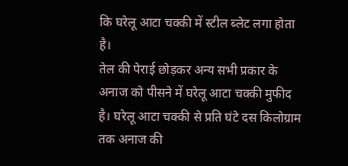कि घरेलू आटा चक्की में स्टील ब्लेट लगा होता है।
तेल की पेराई छोड़कर अन्य सभी प्रकार के अनाज को पीसने में घरेलू आटा चक्की मुफीद है। घरेलू आटा चक्की से प्रति घंटे दस किलोग्राम तक अनाज की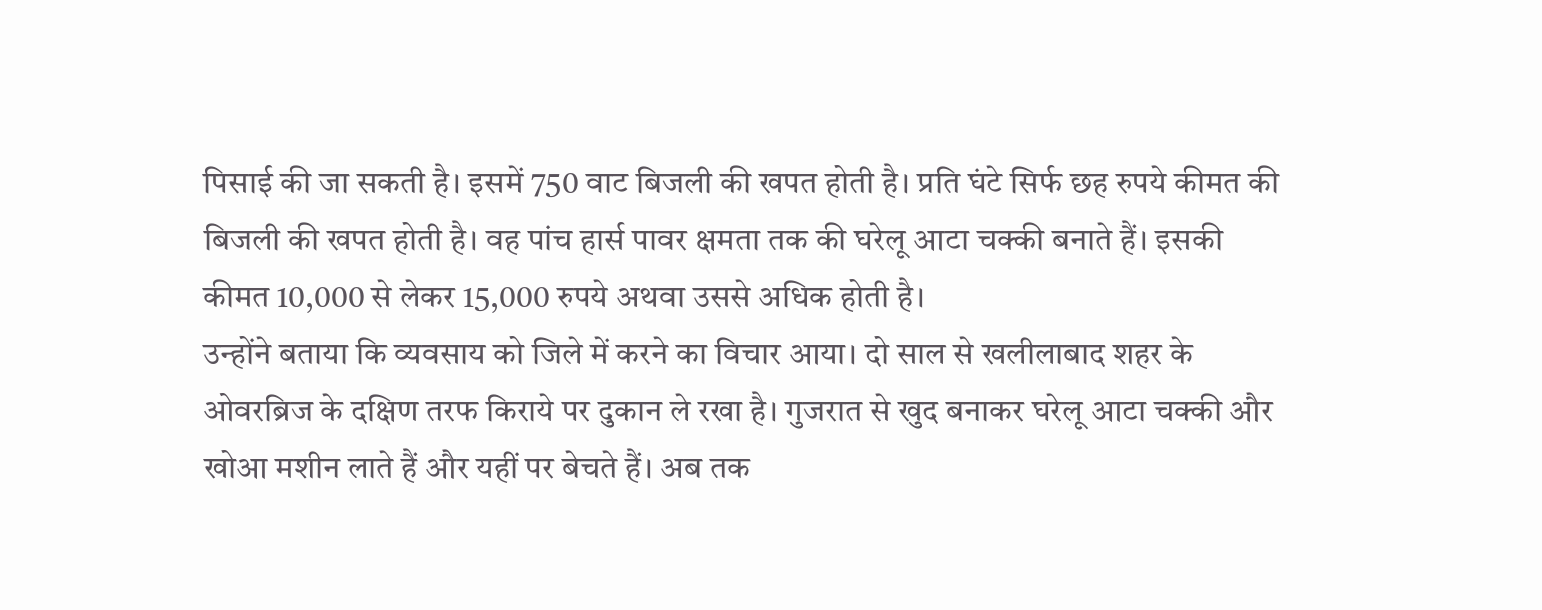पिसाई की जा सकती है। इसमें 750 वाट बिजली की खपत होती है। प्रति घंटे सिर्फ छह रुपये कीमत की बिजली की खपत होती है। वह पांच हार्स पावर क्षमता तक की घरेलू आटा चक्की बनाते हैं। इसकी कीमत 10,000 से लेकर 15,000 रुपये अथवा उससे अधिक होती है।
उन्होंने बताया कि व्यवसाय को जिले में करने का विचार आया। दो साल से खलीलाबाद शहर के ओवरब्रिज के दक्षिण तरफ किराये पर दुकान ले रखा है। गुजरात से खुद बनाकर घरेलू आटा चक्की और खोआ मशीन लाते हैं और यहीं पर बेचते हैं। अब तक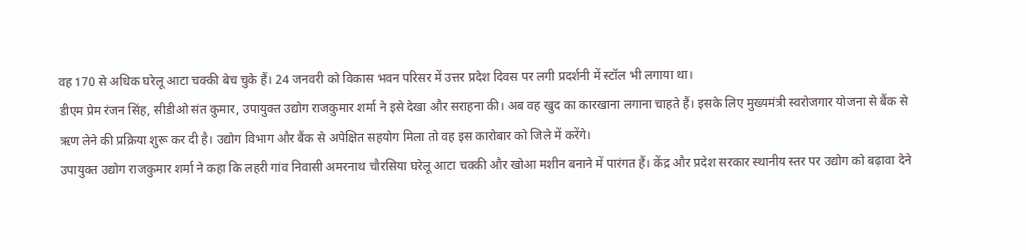वह 170 से अधिक घरेलू आटा चक्की बेच चुके हैं। 24 जनवरी को विकास भवन परिसर में उत्तर प्रदेश दिवस पर लगी प्रदर्शनी में स्टॉल भी लगाया था।
डीएम प्रेम रंजन सिंह, सीडीओ संत कुमार, उपायुक्त उद्योग राजकुमार शर्मा ने इसे देखा और सराहना की। अब वह खुद का कारखाना लगाना चाहते हैं। इसके लिए मुख्यमंत्री स्वरोजगार योजना से बैंक से ऋण लेने की प्रक्रिया शुरू कर दी है। उद्योग विभाग और बैंक से अपेक्षित सहयोग मिला तो वह इस कारोबार को जिले में करेंगे।
उपायुक्त उद्योग राजकुमार शर्मा ने कहा कि लहरी गांव निवासी अमरनाथ चौरसिया घरेलू आटा चक्की और खोआ मशीन बनाने में पारंगत हैं। केंद्र और प्रदेश सरकार स्थानीय स्तर पर उद्योग को बढ़ावा देने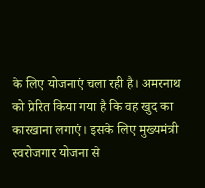के लिए योजनाएं चला रही है। अमरनाथ को प्रेरित किया गया है कि वह खुद का कारखाना लगाएं। इसके लिए मुख्यमंत्री स्वरोजगार योजना से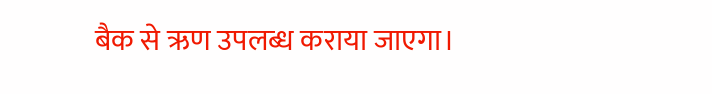बैक से ऋण उपलब्ध कराया जाएगा।